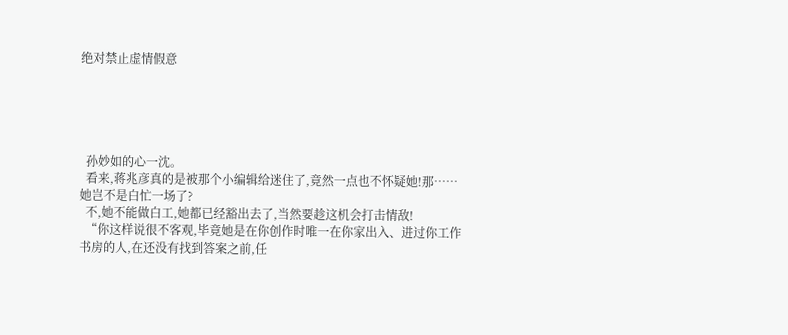绝对禁止虚情假意





  孙妙如的心一沈。
  看来,蒋兆彦真的是被那个小编辑给迷住了,竟然一点也不怀疑她!那……她岂不是白忙一场了?
  不,她不能做白工,她都已经豁出去了,当然要趁这机会打击情敌!
  “你这样说很不客观,毕竟她是在你创作时唯一在你家出入、进过你工作书房的人,在还没有找到答案之前,任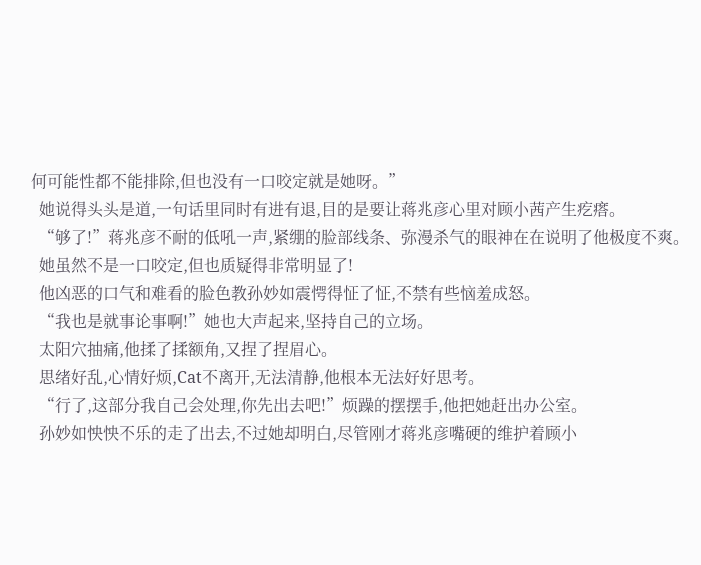何可能性都不能排除,但也没有一口咬定就是她呀。”
  她说得头头是道,一句话里同时有进有退,目的是要让蒋兆彦心里对顾小茜产生疙瘩。
  “够了!”蒋兆彦不耐的低吼一声,紧绷的脸部线条、弥漫杀气的眼神在在说明了他极度不爽。
  她虽然不是一口咬定,但也质疑得非常明显了!
  他凶恶的口气和难看的脸色教孙妙如震愕得怔了怔,不禁有些恼羞成怒。
  “我也是就事论事啊!”她也大声起来,坚持自己的立场。
  太阳穴抽痛,他揉了揉额角,又捏了捏眉心。
  思绪好乱,心情好烦,Cat不离开,无法清静,他根本无法好好思考。
  “行了,这部分我自己会处理,你先出去吧!”烦躁的摆摆手,他把她赶出办公室。
  孙妙如怏怏不乐的走了出去,不过她却明白,尽管刚才蒋兆彦嘴硬的维护着顾小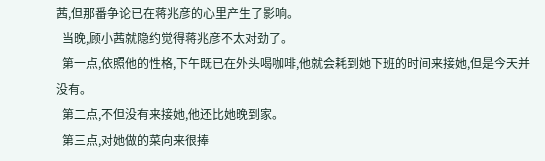茜,但那番争论已在蒋兆彦的心里产生了影响。
  当晚,顾小茜就隐约觉得蒋兆彦不太对劲了。
  第一点,依照他的性格,下午既已在外头喝咖啡,他就会耗到她下班的时间来接她,但是今天并没有。
  第二点,不但没有来接她,他还比她晚到家。
  第三点,对她做的菜向来很捧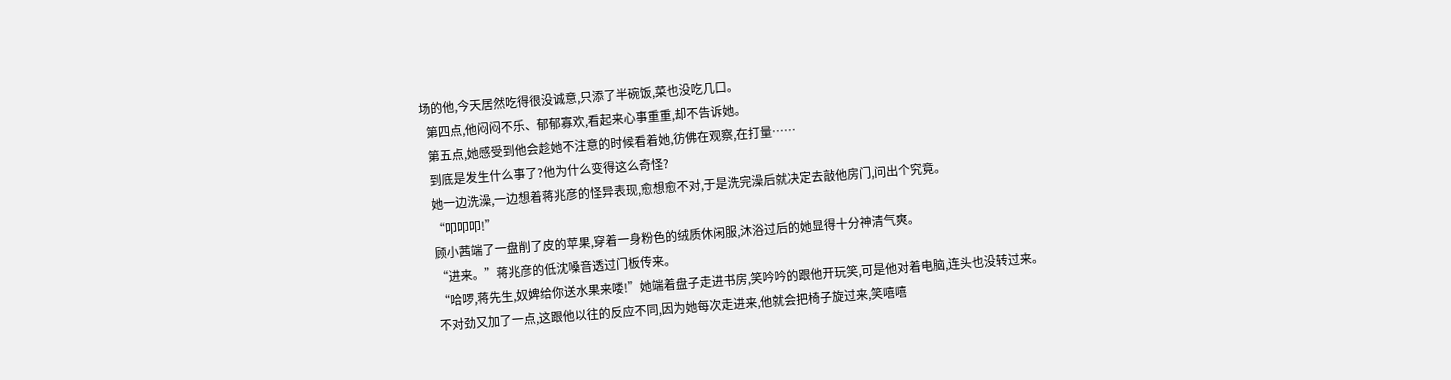场的他,今天居然吃得很没诚意,只添了半碗饭,菜也没吃几口。
  第四点,他闷闷不乐、郁郁寡欢,看起来心事重重,却不告诉她。
  第五点,她感受到他会趁她不注意的时候看着她,彷佛在观察,在打量……
  到底是发生什么事了?他为什么变得这么奇怪?
  她一边洗澡,一边想着蒋兆彦的怪异表现,愈想愈不对,于是洗完澡后就决定去敲他房门,问出个究竟。
  “叩叩叩!”
  顾小茜端了一盘削了皮的苹果,穿着一身粉色的绒质休闲服,沐浴过后的她显得十分神清气爽。
  “进来。”蒋兆彦的低沈嗓音透过门板传来。
  “哈啰,蒋先生,奴婢给你送水果来喽!”她端着盘子走进书房,笑吟吟的跟他开玩笑,可是他对着电脑,连头也没转过来。
  不对劲又加了一点,这跟他以往的反应不同,因为她每次走进来,他就会把椅子旋过来,笑嘻嘻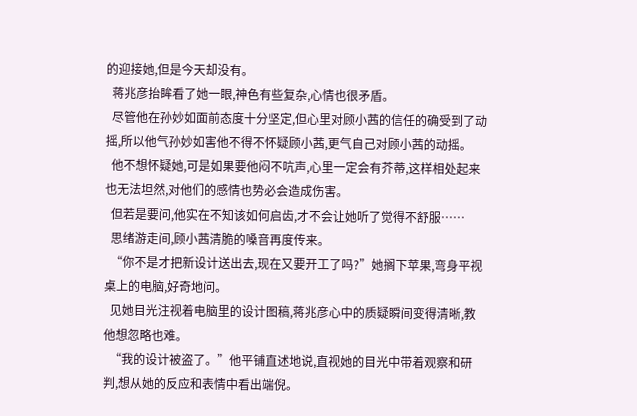的迎接她,但是今天却没有。
  蒋兆彦抬眸看了她一眼,神色有些复杂,心情也很矛盾。
  尽管他在孙妙如面前态度十分坚定,但心里对顾小茜的信任的确受到了动摇,所以他气孙妙如害他不得不怀疑顾小茜,更气自己对顾小茜的动摇。
  他不想怀疑她,可是如果要他闷不吭声,心里一定会有芥蒂,这样相处起来也无法坦然,对他们的感情也势必会造成伤害。
  但若是要问,他实在不知该如何启齿,才不会让她听了觉得不舒服……
  思绪游走间,顾小茜清脆的嗓音再度传来。
  “你不是才把新设计送出去,现在又要开工了吗?”她搁下苹果,弯身平视桌上的电脑,好奇地问。
  见她目光注视着电脑里的设计图稿,蒋兆彦心中的质疑瞬间变得清晰,教他想忽略也难。
  “我的设计被盗了。”他平铺直述地说,直视她的目光中带着观察和研判,想从她的反应和表情中看出端倪。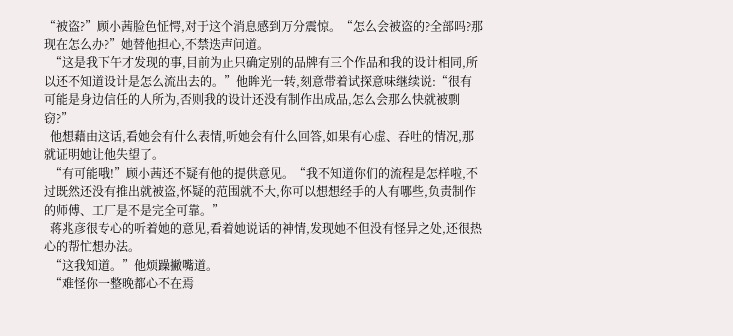“被盗?”顾小茜脸色怔愕,对于这个消息感到万分震惊。“怎么会被盗的?全部吗?那现在怎么办?”她替他担心,不禁迭声问道。
  “这是我下午才发现的事,目前为止只确定别的品牌有三个作品和我的设计相同,所以还不知道设计是怎么流出去的。”他眸光一转,刻意带着试探意味继续说:“很有可能是身边信任的人所为,否则我的设计还没有制作出成品,怎么会那么快就被剽窃?”
  他想藉由这话,看她会有什么表情,听她会有什么回答,如果有心虚、吞吐的情况,那就证明她让他失望了。
  “有可能哦!”顾小茜还不疑有他的提供意见。“我不知道你们的流程是怎样啦,不过既然还没有推出就被盗,怀疑的范围就不大,你可以想想经手的人有哪些,负责制作的师傅、工厂是不是完全可靠。”
  蒋兆彦很专心的听着她的意见,看着她说话的神情,发现她不但没有怪异之处,还很热心的帮忙想办法。
  “这我知道。”他烦躁撇嘴道。
  “难怪你一整晚都心不在焉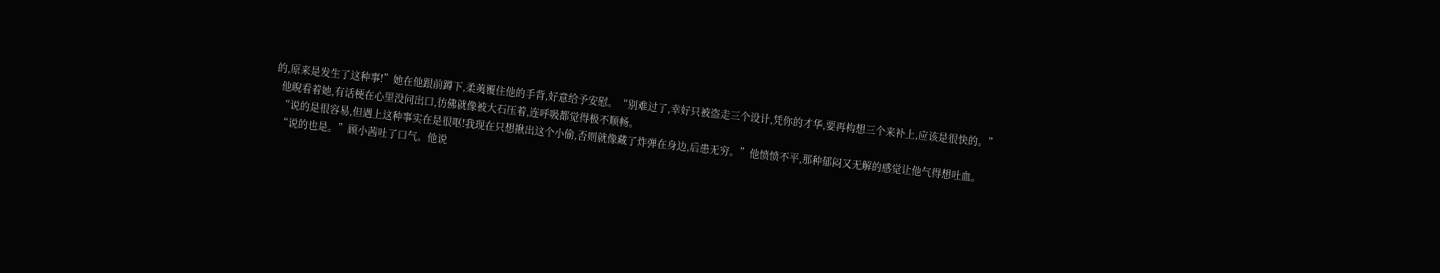的,原来是发生了这种事!”她在他跟前蹲下,柔荑覆住他的手背,好意给予安慰。“别难过了,幸好只被盗走三个设计,凭你的才华,要再构想三个来补上,应该是很快的。”
  他睨看着她,有话梗在心里没问出口,彷佛就像被大石压着,连呼吸都觉得极不顺畅。
  “说的是很容易,但遇上这种事实在是很呕!我现在只想揪出这个小偷,否则就像藏了炸弹在身边,后患无穷。”他愤愤不平,那种郁闷又无解的感觉让他气得想吐血。
  “说的也是。”顾小茜吐了口气。他说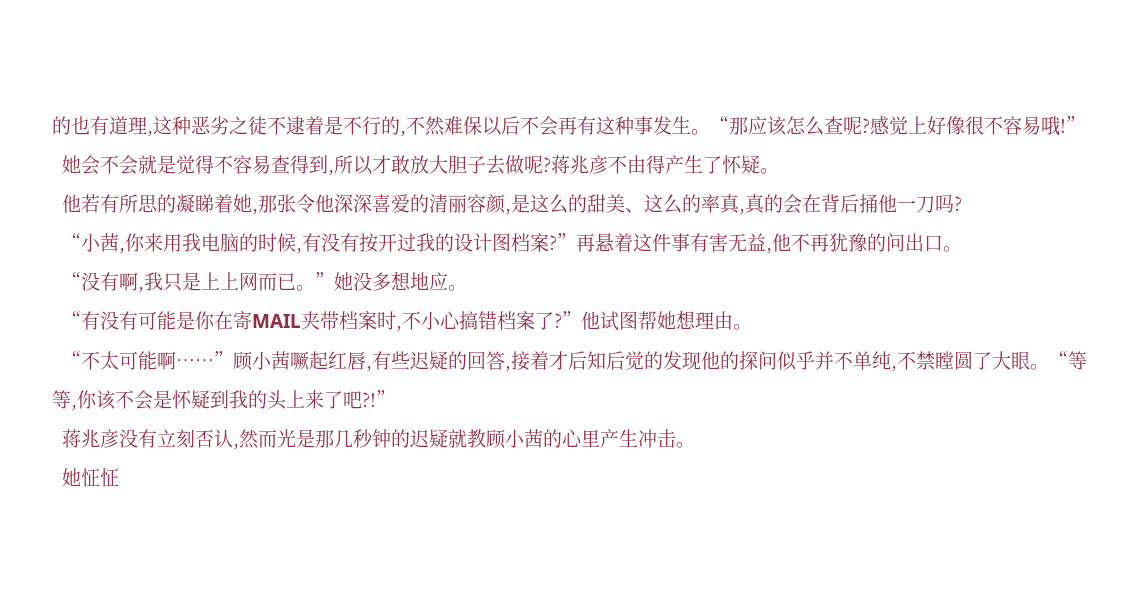的也有道理,这种恶劣之徒不逮着是不行的,不然难保以后不会再有这种事发生。“那应该怎么查呢?感觉上好像很不容易哦!”
  她会不会就是觉得不容易查得到,所以才敢放大胆子去做呢?蒋兆彦不由得产生了怀疑。
  他若有所思的凝睇着她,那张令他深深喜爱的清丽容颜,是这么的甜美、这么的率真,真的会在背后捅他一刀吗?
  “小茜,你来用我电脑的时候,有没有按开过我的设计图档案?”再悬着这件事有害无益,他不再犹豫的问出口。
  “没有啊,我只是上上网而已。”她没多想地应。
  “有没有可能是你在寄MAIL夹带档案时,不小心搞错档案了?”他试图帮她想理由。
  “不太可能啊……”顾小茜噘起红唇,有些迟疑的回答,接着才后知后觉的发现他的探问似乎并不单纯,不禁瞠圆了大眼。“等等,你该不会是怀疑到我的头上来了吧?!”
  蒋兆彦没有立刻否认,然而光是那几秒钟的迟疑就教顾小茜的心里产生冲击。
  她怔怔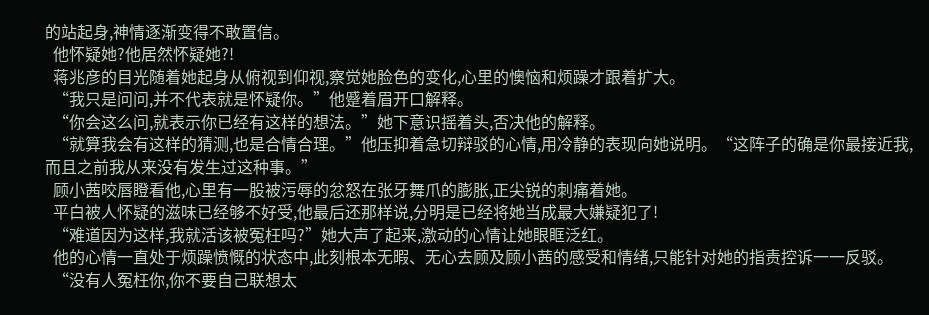的站起身,神情逐渐变得不敢置信。
  他怀疑她?他居然怀疑她?!
  蒋兆彦的目光随着她起身从俯视到仰视,察觉她脸色的变化,心里的懊恼和烦躁才跟着扩大。
  “我只是问问,并不代表就是怀疑你。”他蹙着眉开口解释。
  “你会这么问,就表示你已经有这样的想法。”她下意识摇着头,否决他的解释。
  “就算我会有这样的猜测,也是合情合理。”他压抑着急切辩驳的心情,用冷静的表现向她说明。“这阵子的确是你最接近我,而且之前我从来没有发生过这种事。”
  顾小茜咬唇瞪看他,心里有一股被污辱的忿怒在张牙舞爪的膨胀,正尖锐的刺痛着她。
  平白被人怀疑的滋味已经够不好受,他最后还那样说,分明是已经将她当成最大嫌疑犯了!
  “难道因为这样,我就活该被冤枉吗?”她大声了起来,激动的心情让她眼眶泛红。
  他的心情一直处于烦躁愤慨的状态中,此刻根本无暇、无心去顾及顾小茜的感受和情绪,只能针对她的指责控诉一一反驳。
  “没有人冤枉你,你不要自己联想太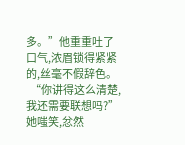多。”他重重吐了口气,浓眉锁得紧紧的,丝毫不假辞色。
  “你讲得这么清楚,我还需要联想吗?”她嗤笑,忿然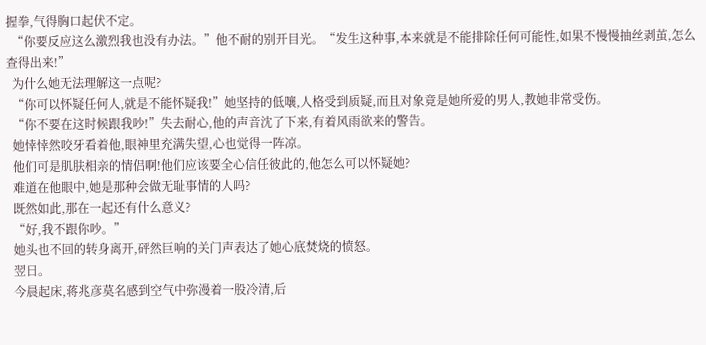握拳,气得胸口起伏不定。
  “你要反应这么激烈我也没有办法。”他不耐的别开目光。“发生这种事,本来就是不能排除任何可能性,如果不慢慢抽丝剥茧,怎么查得出来!”
  为什么她无法理解这一点呢?
  “你可以怀疑任何人,就是不能怀疑我!”她坚持的低嚷,人格受到质疑,而且对象竟是她所爱的男人,教她非常受伤。
  “你不要在这时候跟我吵!”失去耐心,他的声音沈了下来,有着风雨欲来的警告。
  她悻悻然咬牙看着他,眼神里充满失望,心也觉得一阵凉。
  他们可是肌肤相亲的情侣啊!他们应该要全心信任彼此的,他怎么可以怀疑她?
  难道在他眼中,她是那种会做无耻事情的人吗?
  既然如此,那在一起还有什么意义?
  “好,我不跟你吵。”
  她头也不回的转身离开,砰然巨响的关门声表达了她心底焚烧的愤怒。
  翌日。
  今晨起床,蒋兆彦莫名感到空气中弥漫着一股冷清,后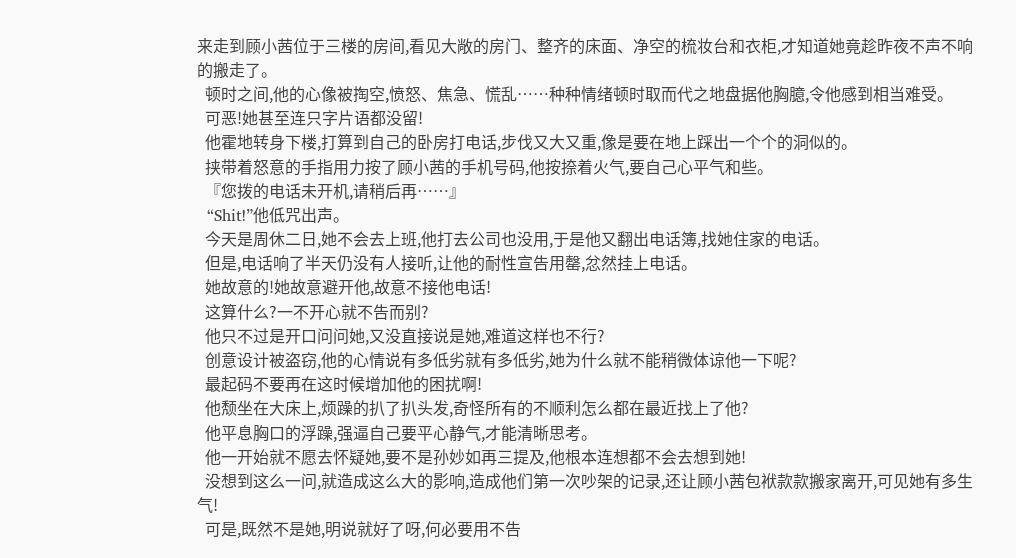来走到顾小茜位于三楼的房间,看见大敞的房门、整齐的床面、净空的梳妆台和衣柜,才知道她竟趁昨夜不声不响的搬走了。
  顿时之间,他的心像被掏空,愤怒、焦急、慌乱……种种情绪顿时取而代之地盘据他胸臆,令他感到相当难受。
  可恶!她甚至连只字片语都没留!
  他霍地转身下楼,打算到自己的卧房打电话,步伐又大又重,像是要在地上踩出一个个的洞似的。
  挟带着怒意的手指用力按了顾小茜的手机号码,他按捺着火气,要自己心平气和些。
  『您拨的电话未开机,请稍后再……』
  “Shit!”他低咒出声。
  今天是周休二日,她不会去上班,他打去公司也没用,于是他又翻出电话簿,找她住家的电话。
  但是,电话响了半天仍没有人接听,让他的耐性宣告用罄,忿然挂上电话。
  她故意的!她故意避开他,故意不接他电话!
  这算什么?一不开心就不告而别?
  他只不过是开口问问她,又没直接说是她,难道这样也不行?
  创意设计被盗窃,他的心情说有多低劣就有多低劣,她为什么就不能稍微体谅他一下呢?
  最起码不要再在这时候增加他的困扰啊!
  他颓坐在大床上,烦躁的扒了扒头发,奇怪所有的不顺利怎么都在最近找上了他?
  他平息胸口的浮躁,强逼自己要平心静气,才能清晰思考。
  他一开始就不愿去怀疑她,要不是孙妙如再三提及,他根本连想都不会去想到她!
  没想到这么一问,就造成这么大的影响,造成他们第一次吵架的记录,还让顾小茜包袱款款搬家离开,可见她有多生气!
  可是,既然不是她,明说就好了呀,何必要用不告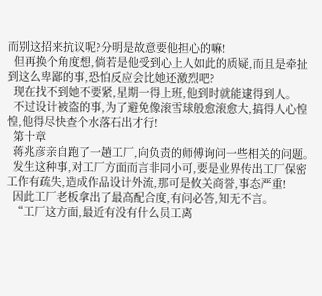而别这招来抗议呢?分明是故意要他担心的嘛!
  但再换个角度想,倘若是他受到心上人如此的质疑,而且是牵扯到这么卑鄙的事,恐怕反应会比她还激烈吧?
  现在找不到她不要紧,星期一得上班,他到时就能逮得到人。
  不过设计被盗的事,为了避免像滚雪球般愈滚愈大,搞得人心惶惶,他得尽快查个水落石出才行!
  第十章
  蒋兆彦亲自跑了一趟工厂,向负责的师傅询问一些相关的问题。
  发生这种事,对工厂方面而言非同小可,要是业界传出工厂保密工作有疏失,造成作品设计外流,那可是攸关商誉,事态严重!
  因此工厂老板拿出了最高配合度,有问必答,知无不言。
  “工厂这方面,最近有没有什么员工离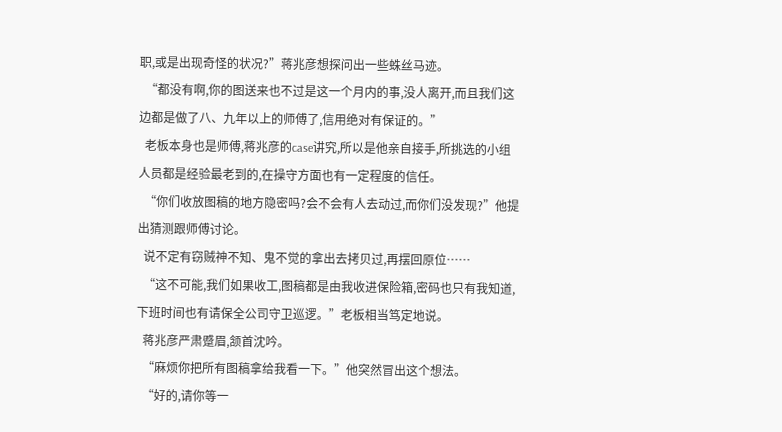职,或是出现奇怪的状况?”蒋兆彦想探问出一些蛛丝马迹。
  “都没有啊,你的图送来也不过是这一个月内的事,没人离开,而且我们这边都是做了八、九年以上的师傅了,信用绝对有保证的。”
  老板本身也是师傅,蒋兆彦的case讲究,所以是他亲自接手,所挑选的小组人员都是经验最老到的,在操守方面也有一定程度的信任。
  “你们收放图稿的地方隐密吗?会不会有人去动过,而你们没发现?”他提出猜测跟师傅讨论。
  说不定有窃贼神不知、鬼不觉的拿出去拷贝过,再摆回原位……
  “这不可能,我们如果收工,图稿都是由我收进保险箱,密码也只有我知道,下班时间也有请保全公司守卫巡逻。”老板相当笃定地说。
  蒋兆彦严肃蹙眉,颔首沈吟。
  “麻烦你把所有图稿拿给我看一下。”他突然冒出这个想法。
  “好的,请你等一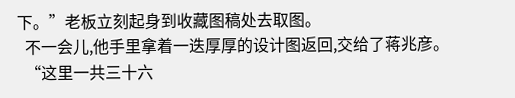下。”老板立刻起身到收藏图稿处去取图。
  不一会儿,他手里拿着一迭厚厚的设计图返回,交给了蒋兆彦。
  “这里一共三十六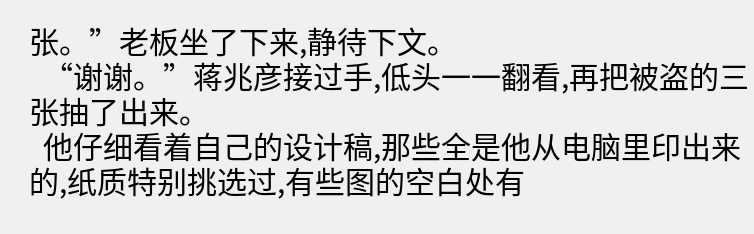张。”老板坐了下来,静待下文。
  “谢谢。”蒋兆彦接过手,低头一一翻看,再把被盗的三张抽了出来。
  他仔细看着自己的设计稿,那些全是他从电脑里印出来的,纸质特别挑选过,有些图的空白处有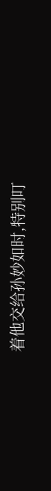着他交给孙妙如时,特别叮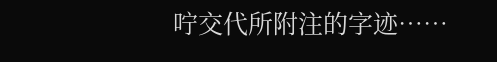咛交代所附注的字迹……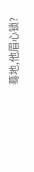蓦地,他眉心锁?